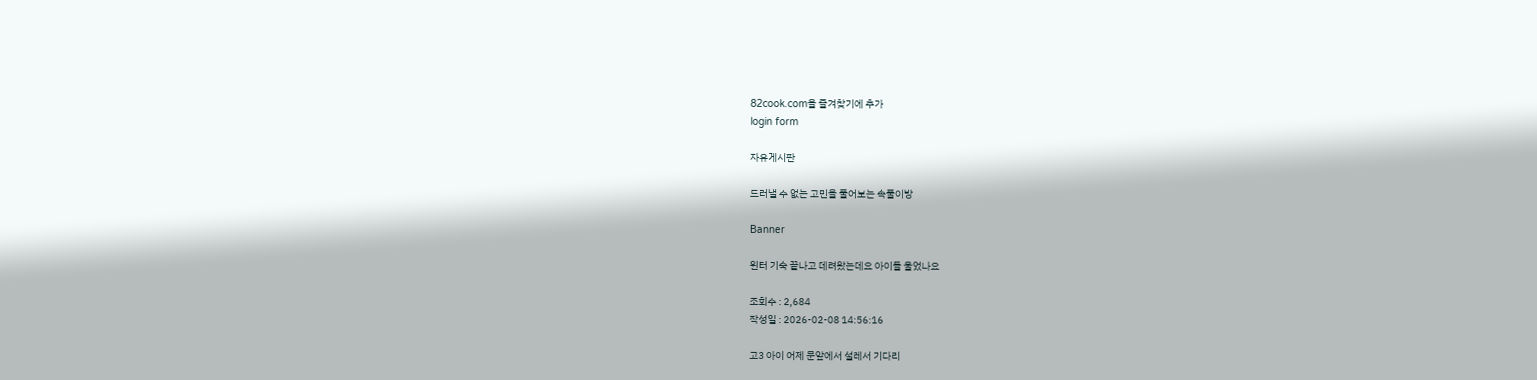82cook.com을 즐겨찾기에 추가
login form

자유게시판

드러낼 수 없는 고민을 풀어보는 속풀이방

Banner

윈터 기숙 끝나고 데려왔는데요 아이들 울었나요

조회수 : 2,684
작성일 : 2026-02-08 14:56:16

고3 아이 어제 문앞에서 설레서 기다리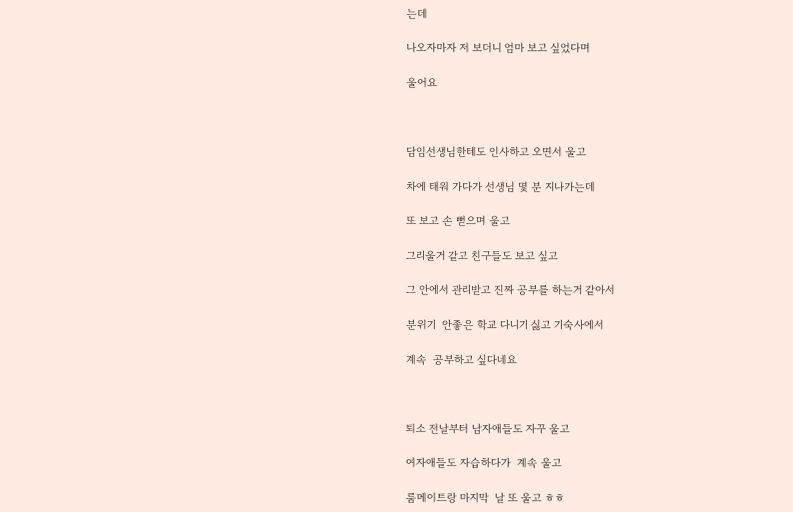는데

나오자마자 저 보더니 엄마 보고 싶었다며

울어요



담임선생님한테도 인사하고 오면서 울고

차에 태워 가다가 선생님 몇 분 지나가는데

또 보고 손 뻗으며 울고

그리울거 같고 친구들도 보고 싶고

그 안에서 관리받고 진짜 공부를 하는거 같아서

분위기  안좋은 학교 다니기 싫고 기숙사에서

계속  공부하고 싶다네요



퇴소 전날부터 남자애들도 자꾸 울고

여자애들도 자습하다가  계속 울고

룸메이트랑 마지막  날 또 울고 ㅎㅎ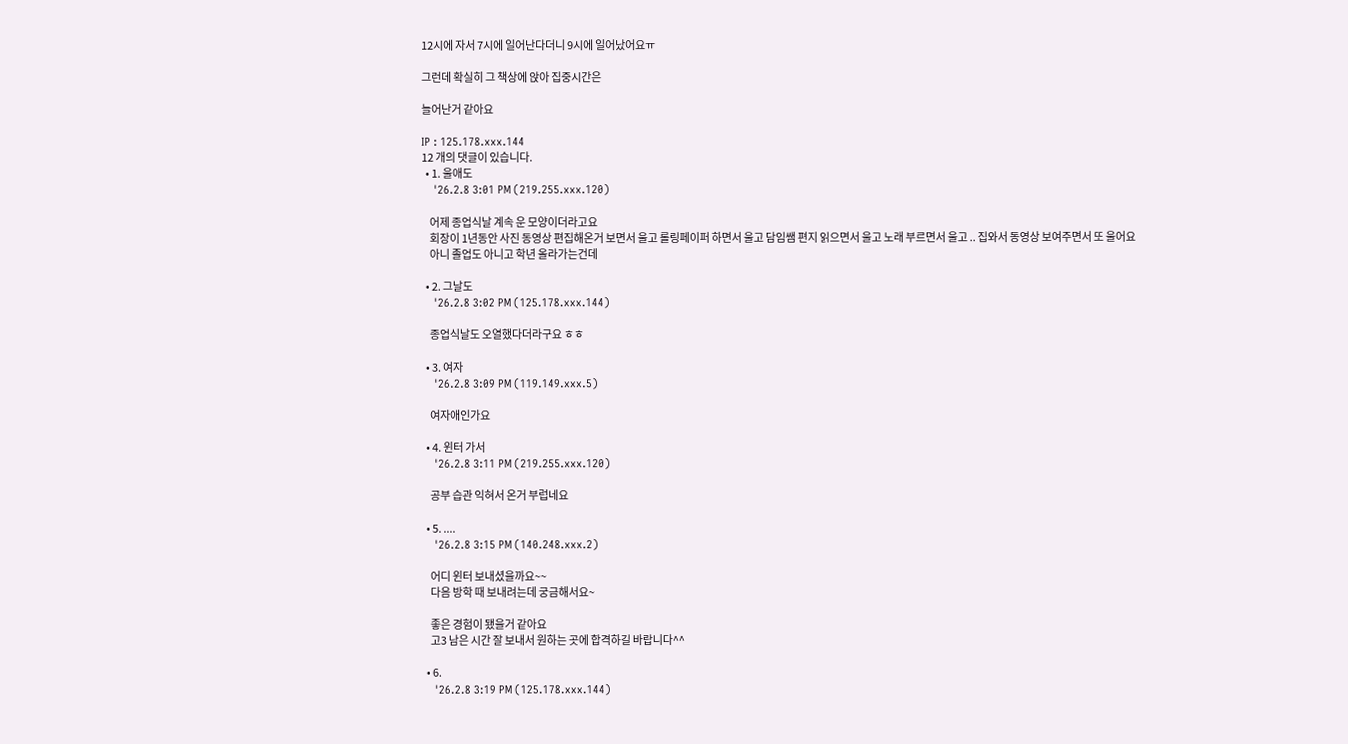12시에 자서 7시에 일어난다더니 9시에 일어났어요ㅠ

그런데 확실히 그 책상에 앉아 집중시간은

늘어난거 같아요

IP : 125.178.xxx.144
12 개의 댓글이 있습니다.
  • 1. 울애도
    '26.2.8 3:01 PM (219.255.xxx.120)

    어제 종업식날 계속 운 모양이더라고요
    회장이 1년동안 사진 동영상 편집해온거 보면서 울고 롤링페이퍼 하면서 울고 담임쌤 편지 읽으면서 울고 노래 부르면서 울고 .. 집와서 동영상 보여주면서 또 울어요
    아니 졸업도 아니고 학년 올라가는건데

  • 2. 그날도
    '26.2.8 3:02 PM (125.178.xxx.144)

    종업식날도 오열했다더라구요 ㅎㅎ

  • 3. 여자
    '26.2.8 3:09 PM (119.149.xxx.5)

    여자애인가요

  • 4. 윈터 가서
    '26.2.8 3:11 PM (219.255.xxx.120)

    공부 습관 익혀서 온거 부럽네요

  • 5. ....
    '26.2.8 3:15 PM (140.248.xxx.2)

    어디 윈터 보내셨을까요~~
    다음 방학 때 보내려는데 궁금해서요~

    좋은 경험이 됐을거 같아요
    고3 남은 시간 잘 보내서 원하는 곳에 합격하길 바랍니다^^

  • 6.
    '26.2.8 3:19 PM (125.178.xxx.144)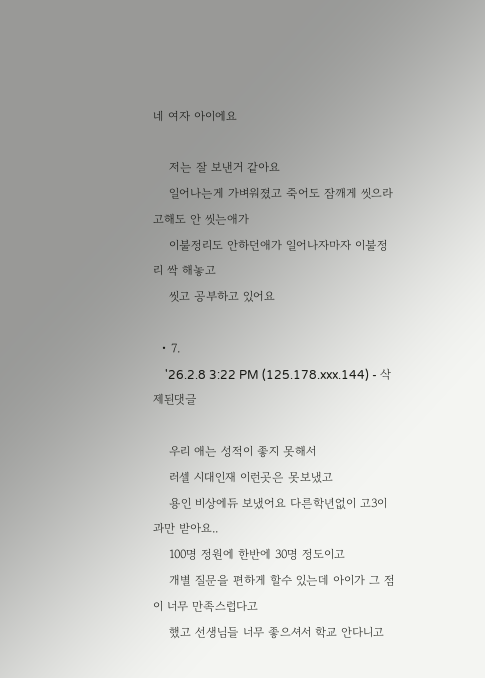네 여자 아이에요

    저는 잘 보낸거 같아요
    일어나는게 가벼워졌고 죽어도 잠깨게 씻으라고해도 안 씻는애가
    이불정리도 안하던애가 일어나자마자 이불정리 싹 해놓고
    씻고 공부하고 있어요

  • 7.
    '26.2.8 3:22 PM (125.178.xxx.144) - 삭제된댓글

    우리 애는 성적이 좋지 못해서
    러셀 시대인재 이런곳은 못보냈고
    용인 비상에듀 보냈어요 다른학년없이 고3이과만 받아요..
    100명 정원에 한반에 30명 정도이고
    개별 질문을 편하게 할수 있는데 아이가 그 점이 너무 만족스럽다고
    했고 선생님들 너무 좋으셔서 학교 안다니고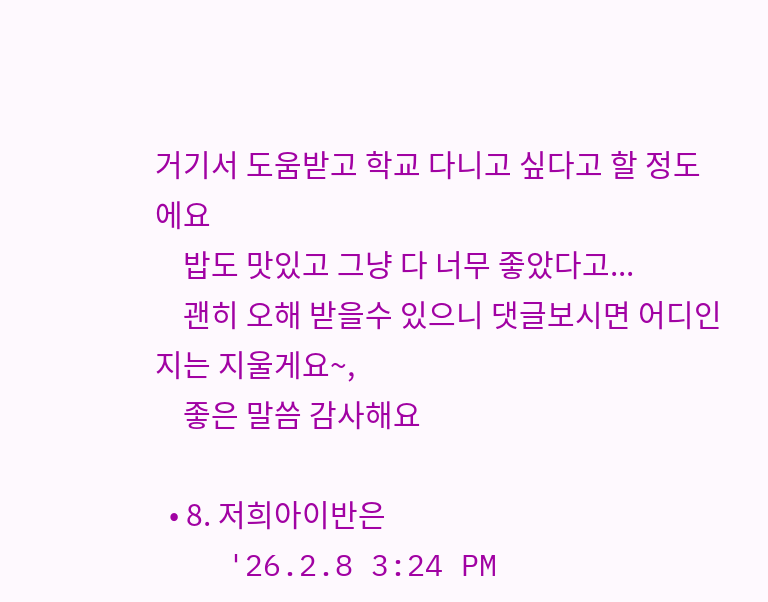거기서 도움받고 학교 다니고 싶다고 할 정도에요
    밥도 맛있고 그냥 다 너무 좋았다고...
    괜히 오해 받을수 있으니 댓글보시면 어디인지는 지울게요~,
    좋은 말씀 감사해요

  • 8. 저희아이반은
    '26.2.8 3:24 PM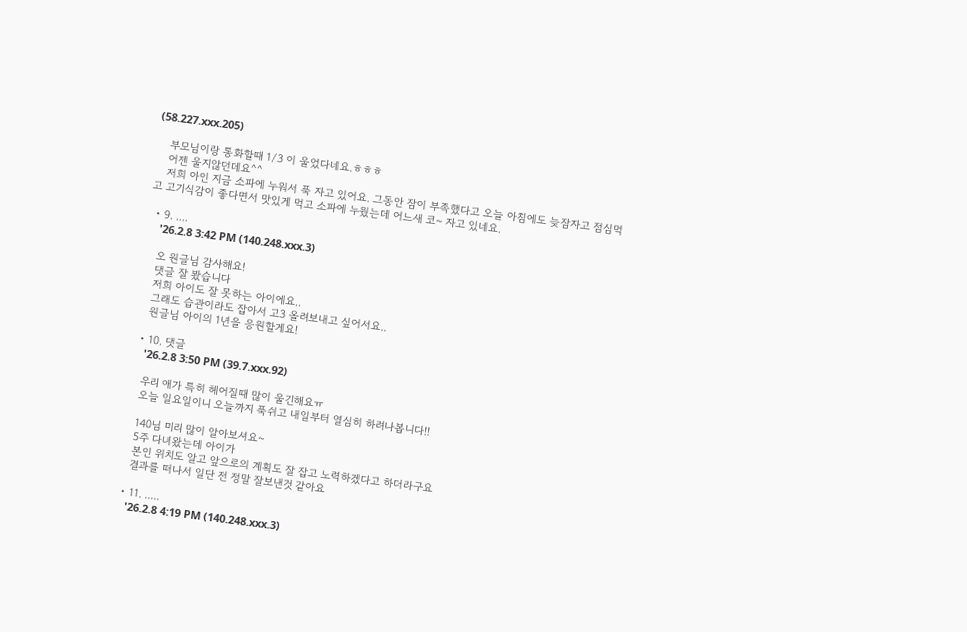(58.227.xxx.205)

    부모님이랑 통화할때 1/3 이 울었다네요.ㅎㅎㅎ
    어젠 울지않던데요^^
    저희 아인 지금 소파에 누워서 푹 자고 있어요. 그동안 잠이 부족했다고 오늘 아침에도 늦잠자고 점심먹고 고기식감이 좋다면서 맛있게 먹고 소파에 누웠는데 어느새 코~ 자고 있네요.

  • 9. ....
    '26.2.8 3:42 PM (140.248.xxx.3)

    오 원글님 감사해요!
    댓글 잘 봤습니다
    저희 아이도 잘 못하는 아이에요..
    그래도 습관이라도 잡아서 고3 올려보내고 싶어서요..
    원글님 아이의 1년을 응원할게요!

  • 10. 댓글
    '26.2.8 3:50 PM (39.7.xxx.92)

    우리 애가 특히 헤어질때 많이 울긴해요ㅠ
    오늘 일요일이니 오늘까지 푹쉬고 내일부터 열심히 하려나봅니다!!

    140님 미리 많이 알아보셔요~
    5주 다녀왔는데 아이가
    본인 위치도 알고 앞으로의 계획도 잘 잡고 노력하겠다고 하더라구요
    결과를 떠나서 일단 전 정말 잘보낸것 같아요

  • 11. .....
    '26.2.8 4:19 PM (140.248.xxx.3)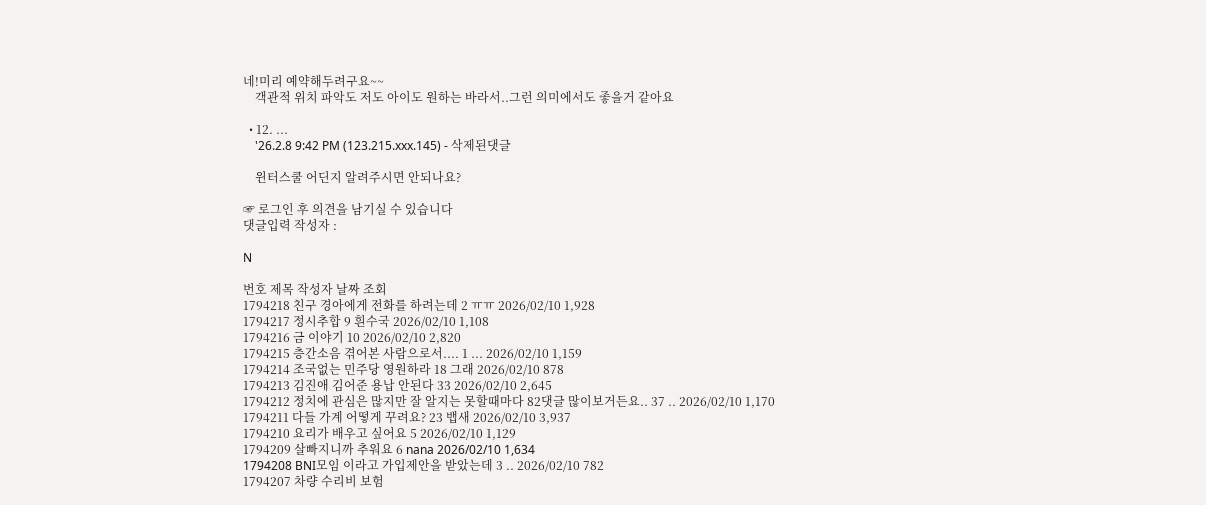네!미리 예약해두려구요~~
    객관적 위치 파악도 저도 아이도 원하는 바라서..그런 의미에서도 좋을거 같아요

  • 12. ...
    '26.2.8 9:42 PM (123.215.xxx.145) - 삭제된댓글

    윈터스쿨 어딘지 알려주시면 안되나요?

☞ 로그인 후 의견을 남기실 수 있습니다
댓글입력 작성자 :

N

번호 제목 작성자 날짜 조회
1794218 친구 경아에게 전화를 하려는데 2 ㅠㅠ 2026/02/10 1,928
1794217 정시추합 9 흰수국 2026/02/10 1,108
1794216 금 이야기 10 2026/02/10 2,820
1794215 층간소음 겪어본 사람으로서.... 1 ... 2026/02/10 1,159
1794214 조국없는 민주당 영원하라 18 그래 2026/02/10 878
1794213 김진애 김어준 용납 안된다 33 2026/02/10 2,645
1794212 정치에 관심은 많지만 잘 알지는 못할때마다 82댓글 많이보거든요.. 37 .. 2026/02/10 1,170
1794211 다들 가계 어떻게 꾸려요? 23 뱁새 2026/02/10 3,937
1794210 요리가 배우고 싶어요 5 2026/02/10 1,129
1794209 살빠지니까 추워요 6 nana 2026/02/10 1,634
1794208 BNI모임 이라고 가입제안을 받았는데 3 .. 2026/02/10 782
1794207 차량 수리비 보험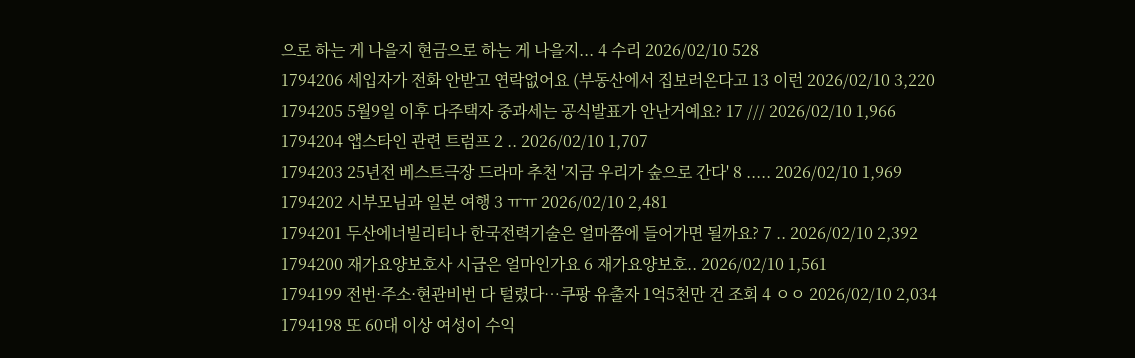으로 하는 게 나을지 현금으로 하는 게 나을지... 4 수리 2026/02/10 528
1794206 세입자가 전화 안받고 연락없어요 (부동산에서 집보러온다고 13 이런 2026/02/10 3,220
1794205 5월9일 이후 다주택자 중과세는 공식발표가 안난거예요? 17 /// 2026/02/10 1,966
1794204 앱스타인 관련 트럼프 2 .. 2026/02/10 1,707
1794203 25년전 베스트극장 드라마 추천 '지금 우리가 숲으로 간다' 8 ..... 2026/02/10 1,969
1794202 시부모님과 일본 여행 3 ㅠㅠ 2026/02/10 2,481
1794201 두산에너빌리티나 한국전력기술은 얼마쯤에 들어가면 될까요? 7 .. 2026/02/10 2,392
1794200 재가요양보호사 시급은 얼마인가요 6 재가요양보호.. 2026/02/10 1,561
1794199 전번·주소·현관비번 다 털렸다…쿠팡 유출자 1억5천만 건 조회 4 ㅇㅇ 2026/02/10 2,034
1794198 또 60대 이상 여성이 수익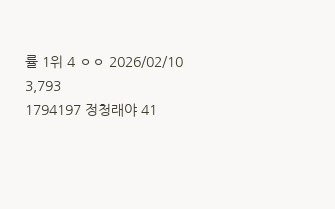률 1위 4 ㅇㅇ 2026/02/10 3,793
1794197 정청래야 41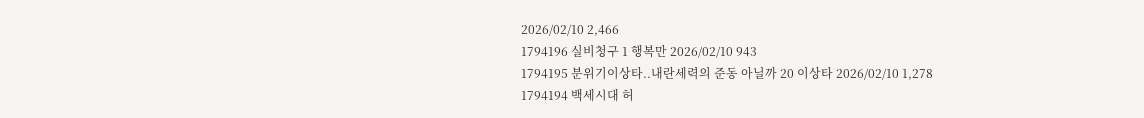2026/02/10 2,466
1794196 실비청구 1 행복만 2026/02/10 943
1794195 분위기이상타..내란세력의 준동 아닐까 20 이상타 2026/02/10 1,278
1794194 백세시대 허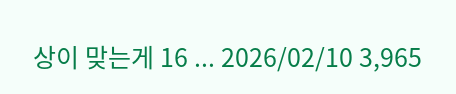상이 맞는게 16 ... 2026/02/10 3,965